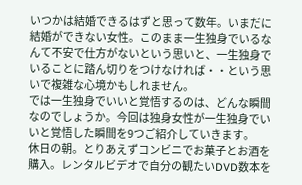いつかは結婚できるはずと思って数年。いまだに結婚ができない女性。このまま一生独身でいるなんて不安で仕方がないという思いと、一生独身でいることに踏ん切りをつけなければ・・という思いで複雑な心境かもしれません。
では一生独身でいいと覚悟するのは、どんな瞬間なのでしょうか。今回は独身女性が一生独身でいいと覚悟した瞬間を9つご紹介していきます。
休日の朝。とりあえずコンビニでお菓子とお酒を購入。レンタルビデオで自分の観たいDVD数本を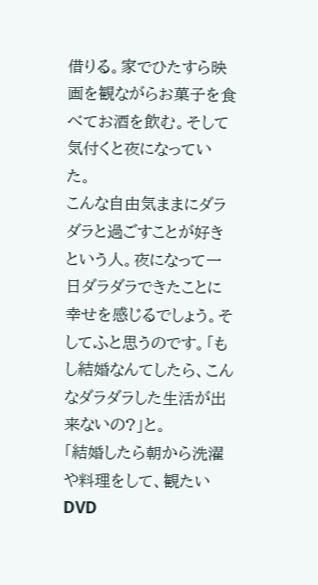借りる。家でひたすら映画を観ながらお菓子を食べてお酒を飲む。そして気付くと夜になっていた。
こんな自由気ままにダラダラと過ごすことが好きという人。夜になって一日ダラダラできたことに幸せを感じるでしょう。そしてふと思うのです。「もし結婚なんてしたら、こんなダラダラした生活が出来ないの?」と。
「結婚したら朝から洗濯や料理をして、観たいDVD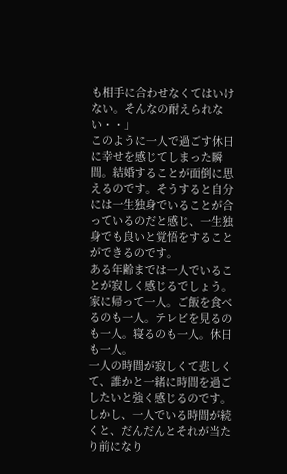も相手に合わせなくてはいけない。そんなの耐えられない・・」
このように一人で過ごす休日に幸せを感じてしまった瞬間。結婚することが面倒に思えるのです。そうすると自分には一生独身でいることが合っているのだと感じ、一生独身でも良いと覚悟をすることができるのです。
ある年齢までは一人でいることが寂しく感じるでしょう。家に帰って一人。ご飯を食べるのも一人。テレビを見るのも一人。寝るのも一人。休日も一人。
一人の時間が寂しくて悲しくて、誰かと一緒に時間を過ごしたいと強く感じるのです。しかし、一人でいる時間が続くと、だんだんとそれが当たり前になり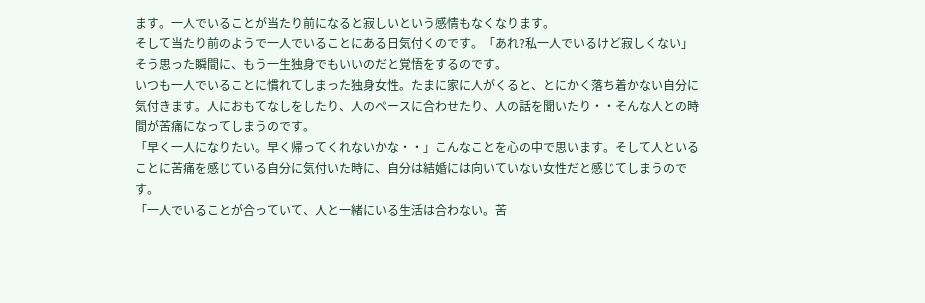ます。一人でいることが当たり前になると寂しいという感情もなくなります。
そして当たり前のようで一人でいることにある日気付くのです。「あれ?私一人でいるけど寂しくない」そう思った瞬間に、もう一生独身でもいいのだと覚悟をするのです。
いつも一人でいることに慣れてしまった独身女性。たまに家に人がくると、とにかく落ち着かない自分に気付きます。人におもてなしをしたり、人のペースに合わせたり、人の話を聞いたり・・そんな人との時間が苦痛になってしまうのです。
「早く一人になりたい。早く帰ってくれないかな・・」こんなことを心の中で思います。そして人といることに苦痛を感じている自分に気付いた時に、自分は結婚には向いていない女性だと感じてしまうのです。
「一人でいることが合っていて、人と一緒にいる生活は合わない。苦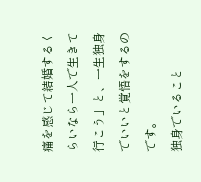痛を感じて結婚するくらいなら一人で生きて行こう」と、一生独身でいいと覚悟をするのです。
独身でいること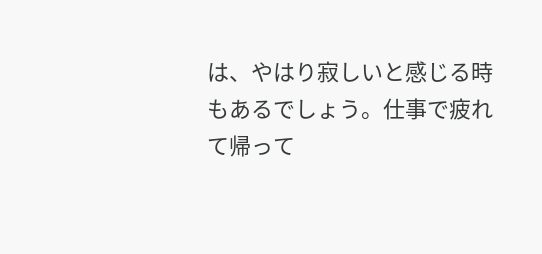は、やはり寂しいと感じる時もあるでしょう。仕事で疲れて帰って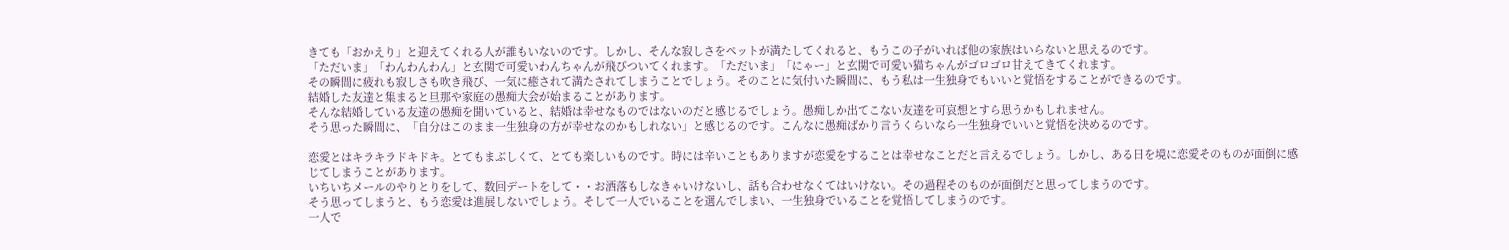きても「おかえり」と迎えてくれる人が誰もいないのです。しかし、そんな寂しさをペットが満たしてくれると、もうこの子がいれば他の家族はいらないと思えるのです。
「ただいま」「わんわんわん」と玄関で可愛いわんちゃんが飛びついてくれます。「ただいま」「にゃー」と玄関で可愛い猫ちゃんがゴロゴロ甘えてきてくれます。
その瞬間に疲れも寂しさも吹き飛び、一気に癒されて満たされてしまうことでしょう。そのことに気付いた瞬間に、もう私は一生独身でもいいと覚悟をすることができるのです。
結婚した友達と集まると旦那や家庭の愚痴大会が始まることがあります。
そんな結婚している友達の愚痴を聞いていると、結婚は幸せなものではないのだと感じるでしょう。愚痴しか出てこない友達を可哀想とすら思うかもしれません。
そう思った瞬間に、「自分はこのまま一生独身の方が幸せなのかもしれない」と感じるのです。こんなに愚痴ばかり言うくらいなら一生独身でいいと覚悟を決めるのです。

恋愛とはキラキラドキドキ。とてもまぶしくて、とても楽しいものです。時には辛いこともありますが恋愛をすることは幸せなことだと言えるでしょう。しかし、ある日を境に恋愛そのものが面倒に感じてしまうことがあります。
いちいちメールのやりとりをして、数回デートをして・・お洒落もしなきゃいけないし、話も合わせなくてはいけない。その過程そのものが面倒だと思ってしまうのです。
そう思ってしまうと、もう恋愛は進展しないでしょう。そして一人でいることを選んでしまい、一生独身でいることを覚悟してしまうのです。
一人で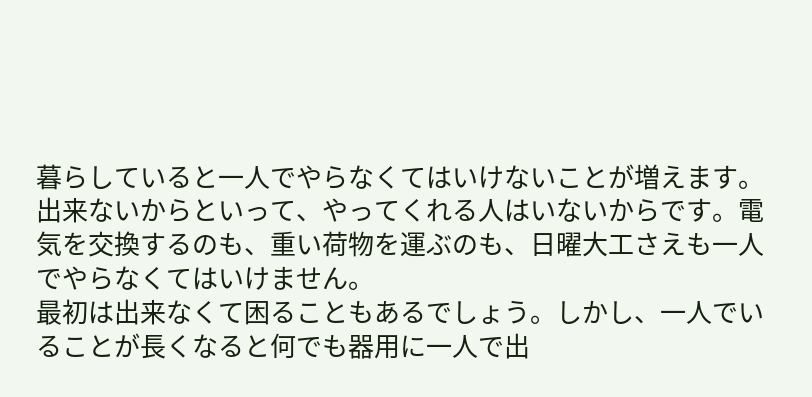暮らしていると一人でやらなくてはいけないことが増えます。出来ないからといって、やってくれる人はいないからです。電気を交換するのも、重い荷物を運ぶのも、日曜大工さえも一人でやらなくてはいけません。
最初は出来なくて困ることもあるでしょう。しかし、一人でいることが長くなると何でも器用に一人で出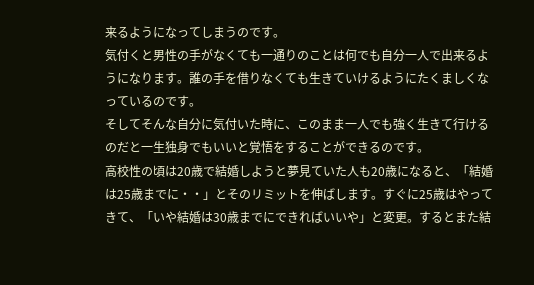来るようになってしまうのです。
気付くと男性の手がなくても一通りのことは何でも自分一人で出来るようになります。誰の手を借りなくても生きていけるようにたくましくなっているのです。
そしてそんな自分に気付いた時に、このまま一人でも強く生きて行けるのだと一生独身でもいいと覚悟をすることができるのです。
高校性の頃は20歳で結婚しようと夢見ていた人も20歳になると、「結婚は25歳までに・・」とそのリミットを伸ばします。すぐに25歳はやってきて、「いや結婚は30歳までにできればいいや」と変更。するとまた結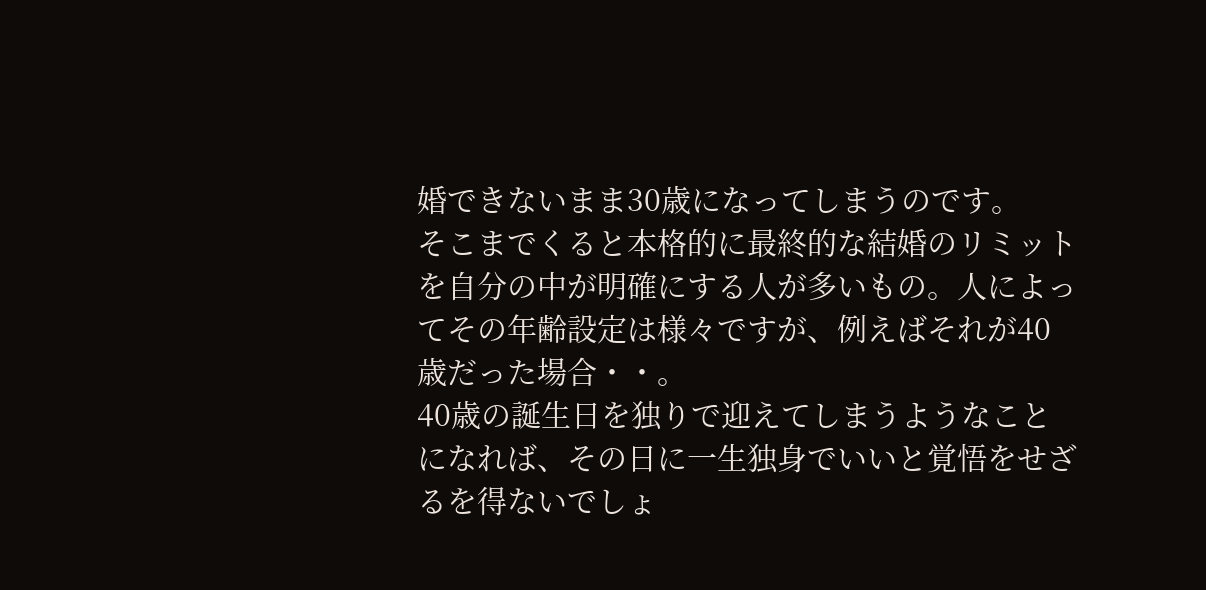婚できないまま30歳になってしまうのです。
そこまでくると本格的に最終的な結婚のリミットを自分の中が明確にする人が多いもの。人によってその年齢設定は様々ですが、例えばそれが40歳だった場合・・。
40歳の誕生日を独りで迎えてしまうようなことになれば、その日に一生独身でいいと覚悟をせざるを得ないでしょ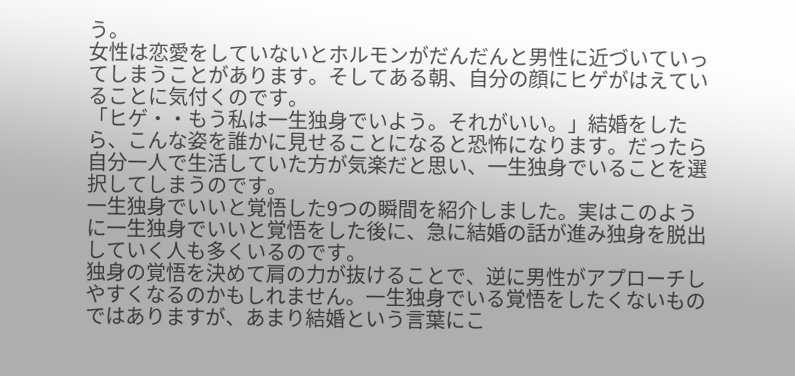う。
女性は恋愛をしていないとホルモンがだんだんと男性に近づいていってしまうことがあります。そしてある朝、自分の顔にヒゲがはえていることに気付くのです。
「ヒゲ・・もう私は一生独身でいよう。それがいい。」結婚をしたら、こんな姿を誰かに見せることになると恐怖になります。だったら自分一人で生活していた方が気楽だと思い、一生独身でいることを選択してしまうのです。
一生独身でいいと覚悟した9つの瞬間を紹介しました。実はこのように一生独身でいいと覚悟をした後に、急に結婚の話が進み独身を脱出していく人も多くいるのです。
独身の覚悟を決めて肩の力が抜けることで、逆に男性がアプローチしやすくなるのかもしれません。一生独身でいる覚悟をしたくないものではありますが、あまり結婚という言葉にこ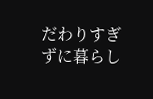だわりすぎずに暮らし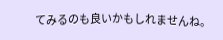てみるのも良いかもしれませんね。